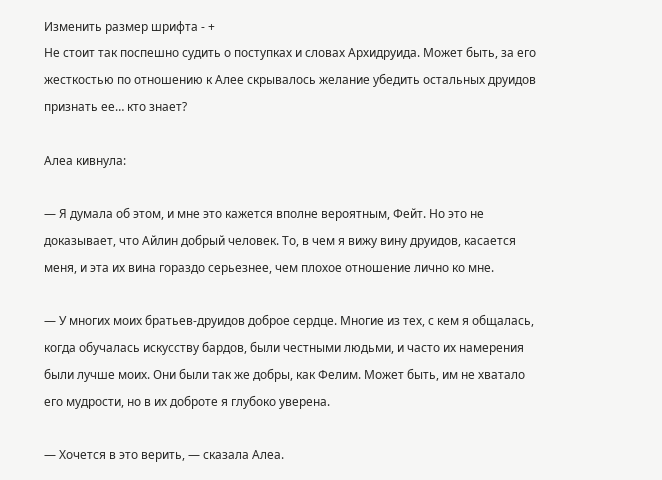Изменить размер шрифта - +
Не стоит так поспешно судить о поступках и словах Архидруида. Может быть, за его жесткостью по отношению к Алее скрывалось желание убедить остальных друидов признать ее… кто знает?

Алеа кивнула:

— Я думала об этом, и мне это кажется вполне вероятным, Фейт. Но это не доказывает, что Айлин добрый человек. То, в чем я вижу вину друидов, касается меня, и эта их вина гораздо серьезнее, чем плохое отношение лично ко мне.

— У многих моих братьев-друидов доброе сердце. Многие из тех, с кем я общалась, когда обучалась искусству бардов, были честными людьми, и часто их намерения были лучше моих. Они были так же добры, как Фелим. Может быть, им не хватало его мудрости, но в их доброте я глубоко уверена.

— Хочется в это верить, — сказала Алеа.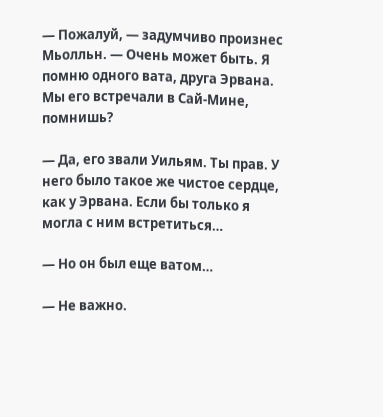— Пожалуй, — задумчиво произнес Мьолльн. — Очень может быть. Я помню одного вата, друга Эрвана. Мы его встречали в Сай-Мине, помнишь?

— Да, его звали Уильям. Ты прав. У него было такое же чистое сердце, как у Эрвана. Если бы только я могла с ним встретиться…

— Но он был еще ватом…

— Не важно.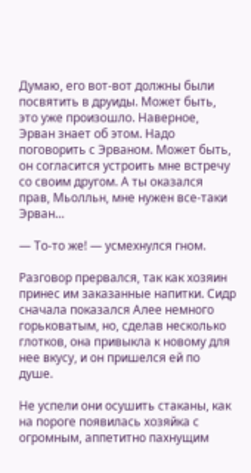Думаю, его вот-вот должны были посвятить в друиды. Может быть, это уже произошло. Наверное, Эрван знает об этом. Надо поговорить с Эрваном. Может быть, он согласится устроить мне встречу со своим другом. А ты оказался прав, Мьолльн, мне нужен все-таки Эрван…

— То-то же! — усмехнулся гном.

Разговор прервался, так как хозяин принес им заказанные напитки. Сидр сначала показался Алее немного горьковатым, но, сделав несколько глотков, она привыкла к новому для нее вкусу, и он пришелся ей по душе.

Не успели они осушить стаканы, как на пороге появилась хозяйка с огромным, аппетитно пахнущим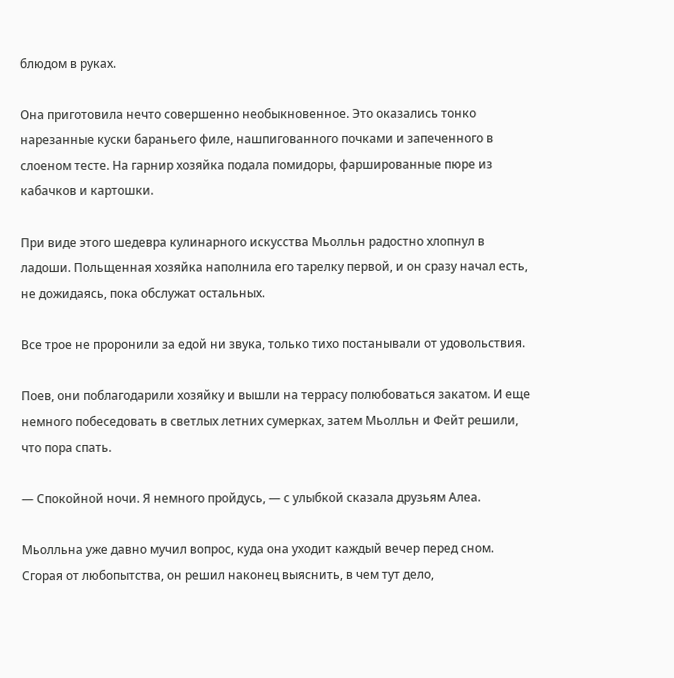блюдом в руках.

Она приготовила нечто совершенно необыкновенное. Это оказались тонко нарезанные куски бараньего филе, нашпигованного почками и запеченного в слоеном тесте. На гарнир хозяйка подала помидоры, фаршированные пюре из кабачков и картошки.

При виде этого шедевра кулинарного искусства Мьолльн радостно хлопнул в ладоши. Польщенная хозяйка наполнила его тарелку первой, и он сразу начал есть, не дожидаясь, пока обслужат остальных.

Все трое не проронили за едой ни звука, только тихо постанывали от удовольствия.

Поев, они поблагодарили хозяйку и вышли на террасу полюбоваться закатом. И еще немного побеседовать в светлых летних сумерках, затем Мьолльн и Фейт решили, что пора спать.

— Спокойной ночи. Я немного пройдусь, — с улыбкой сказала друзьям Алеа.

Мьолльна уже давно мучил вопрос, куда она уходит каждый вечер перед сном. Сгорая от любопытства, он решил наконец выяснить, в чем тут дело,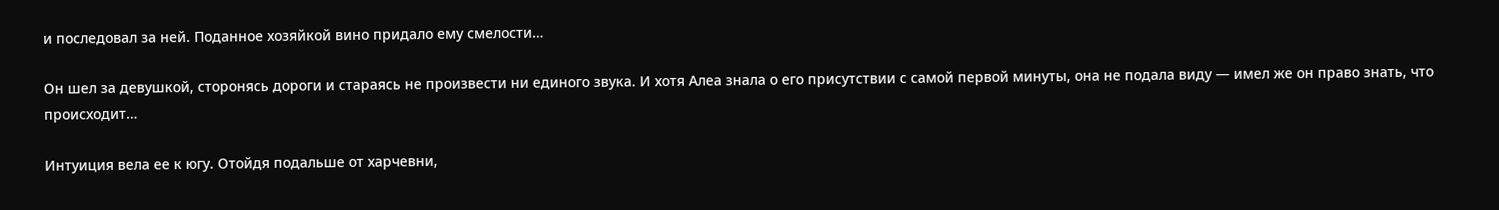и последовал за ней. Поданное хозяйкой вино придало ему смелости…

Он шел за девушкой, сторонясь дороги и стараясь не произвести ни единого звука. И хотя Алеа знала о его присутствии с самой первой минуты, она не подала виду — имел же он право знать, что происходит…

Интуиция вела ее к югу. Отойдя подальше от харчевни,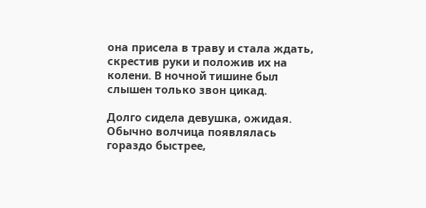она присела в траву и стала ждать, скрестив руки и положив их на колени. В ночной тишине был слышен только звон цикад.

Долго сидела девушка, ожидая. Обычно волчица появлялась гораздо быстрее,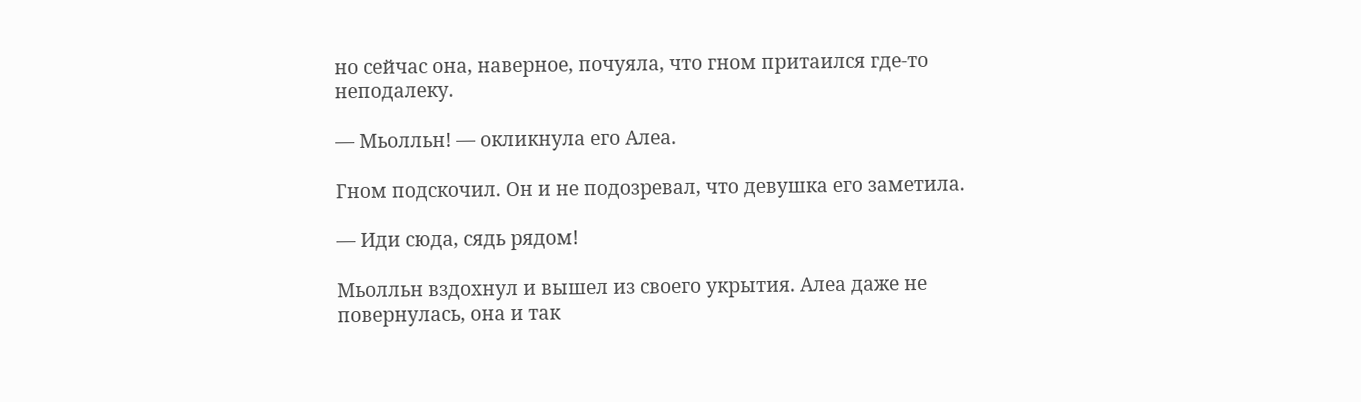но сейчас она, наверное, почуяла, что гном притаился где-то неподалеку.

— Мьолльн! — окликнула его Алеа.

Гном подскочил. Он и не подозревал, что девушка его заметила.

— Иди сюда, сядь рядом!

Мьолльн вздохнул и вышел из своего укрытия. Алеа даже не повернулась, она и так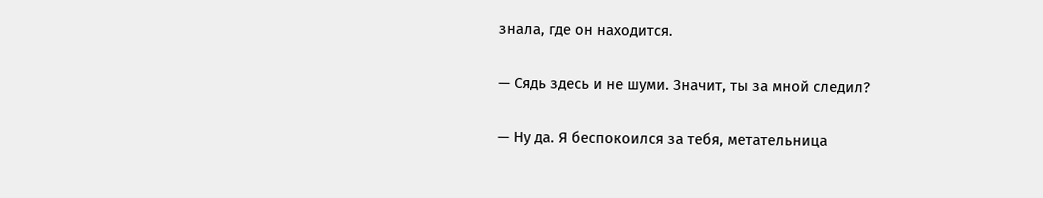знала, где он находится.

— Сядь здесь и не шуми. Значит, ты за мной следил?

— Ну да. Я беспокоился за тебя, метательница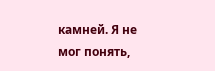камней. Я не мог понять,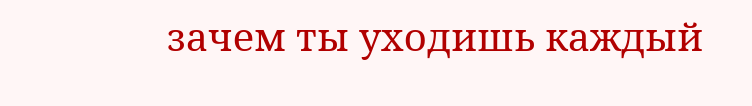зачем ты уходишь каждый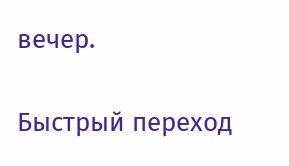вечер.

Быстрый переход